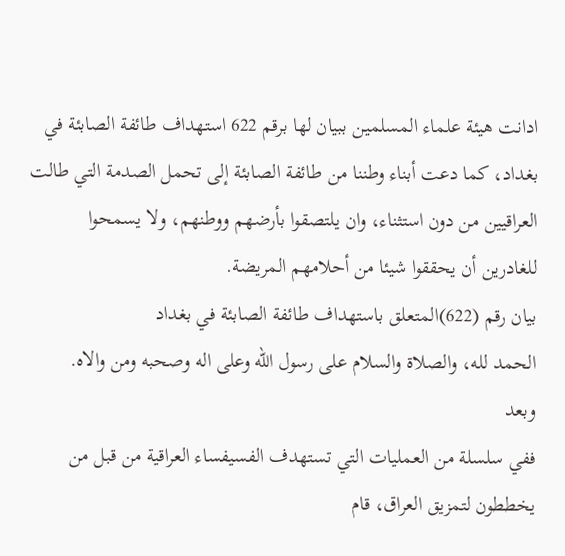ادانت هيئة علماء المسلمين ببيان لها برقم 622 استهداف طائفة الصابئة في بغداد، كما دعت أبناء وطننا من طائفة الصابئة إلى تحمل الصدمة التي طالت العراقيين من دون استثناء، وان يلتصقوا بأرضهم ووطنهم، ولا يسمحوا للغادرين أن يحققوا شيئا من أحلامهم المريضة.
بيان رقم (622)المتعلق باستهداف طائفة الصابئة في بغداد
الحمد لله، والصلاة والسلام على رسول الله وعلى اله وصحبه ومن والاه.
وبعد
ففي سلسلة من العمليات التي تستهدف الفسيفساء العراقية من قبل من يخططون لتمزيق العراق، قام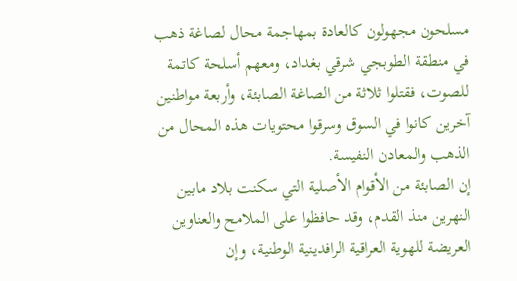مسلحون مجهولون كالعادة بمهاجمة محال لصاغة ذهب في منطقة الطوبجي شرقي بغداد، ومعهم أسلحة كاتمة للصوت، فقتلوا ثلاثة من الصاغة الصابئة، وأربعة مواطنين آخرين كانوا في السوق وسرقوا محتويات هذه المحال من الذهب والمعادن النفيسة.
إن الصابئة من الأقوام الأصلية التي سكنت بلاد مابين النهرين منذ القدم، وقد حافظوا على الملامح والعناوين العريضة للهوية العراقية الرافدينية الوطنية، وإن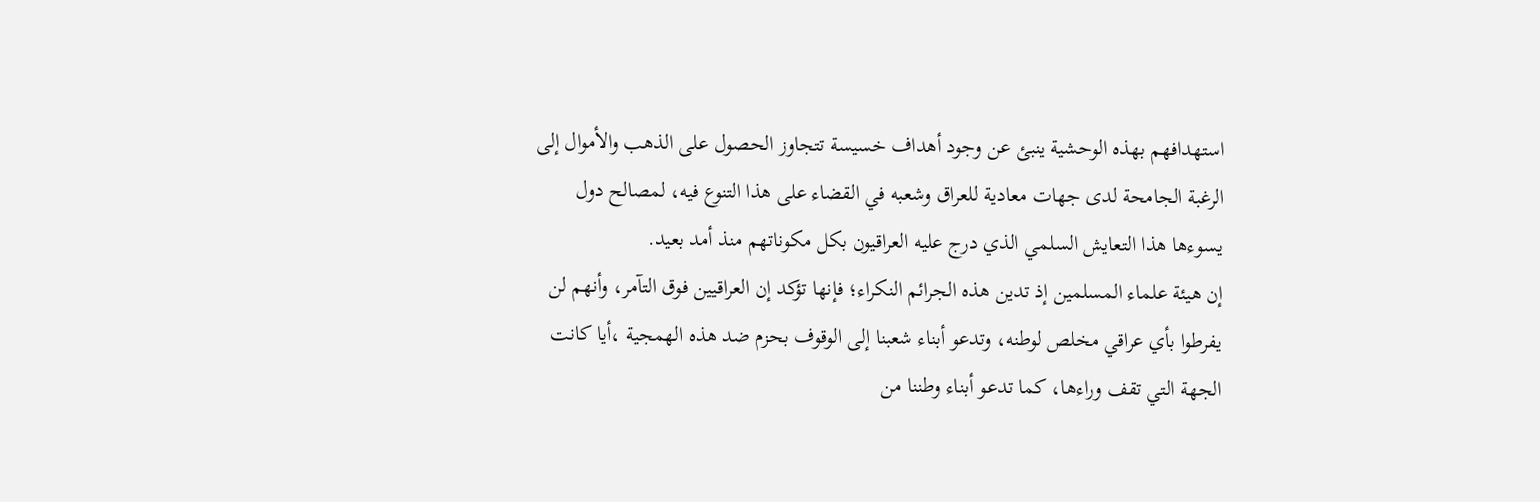استهدافهم بهذه الوحشية ينبئ عن وجود أهداف خسيسة تتجاوز الحصول على الذهب والأموال إلى الرغبة الجامحة لدى جهات معادية للعراق وشعبه في القضاء على هذا التنوع فيه، لمصالح دول يسوءها هذا التعايش السلمي الذي درج عليه العراقيون بكل مكوناتهم منذ أمد بعيد.
إن هيئة علماء المسلمين إذ تدين هذه الجرائم النكراء؛ فإنها تؤكد إن العراقيين فوق التآمر، وأنهم لن يفرطوا بأي عراقي مخلص لوطنه، وتدعو أبناء شعبنا إلى الوقوف بحزم ضد هذه الهمجية ،أيا كانت الجهة التي تقف وراءها، كما تدعو أبناء وطننا من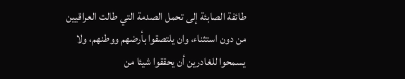طائفة الصابئة إلى تحمل الصدمة التي طالت العراقيين من دون استثناء، وان يلتصقوا بأرضهم ووطنهم، ولا يسمحوا للغادرين أن يحققوا شيئا من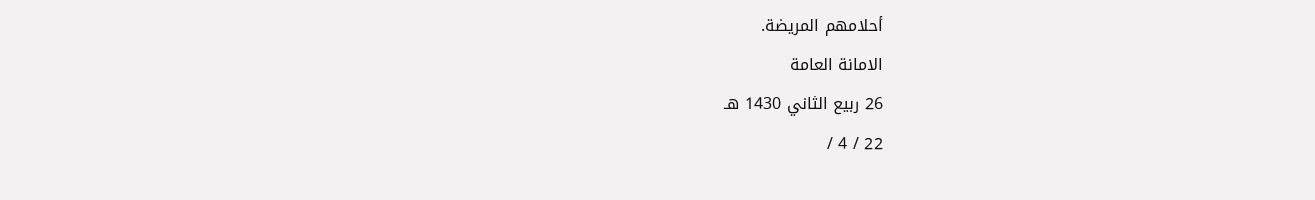أحلامهم المريضة.
الامانة العامة
26 ربيع الثاني 1430 هـ
22 / 4 /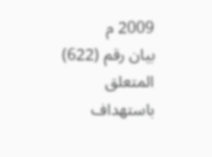2009 م
بيان رقم (622) المتعلق باستهداف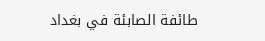طائفة الصابئة في بغداد